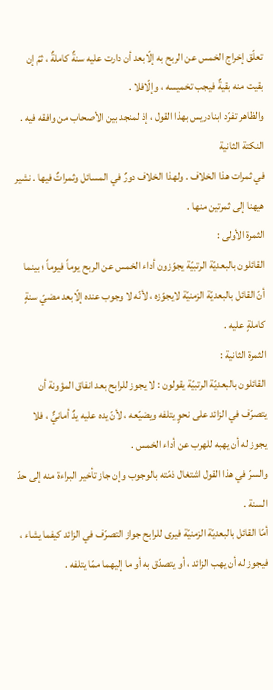تعلّق إخراج الخمس عن الربح به إلّابعد أن دارت عليه سنةٌ كاملةٌ ، ثمّ إن بقيت منه بقيةٌ فيجب تخميسه ، وإلّافلا .
والظاهر تفرّد ابنادريس بهذا القول ، إذ لمنجد بين الأصحاب من وافقه فيه .
النكتة الثانية
في ثمرات هذا الخلاف . ولهذا الخلاف دورٌ في المسائل وثمراتٌ فيها . نشير هيهنا إلى ثمرتين منها .
الثمرة الأولى :
القائلون بالبعديّة الرتبيّة يجوّزون أداء الخمس عن الربح يوماً فيوماً ؛ بينما أنّ القائل بالبعديّة الزمنيّة لايجوّزه ، لأنّه لا وجوب عنده إلّابعد مضيّ سنةٍ كاملةٍ عليه .
الثمرة الثانية :
القائلون بالبعديّة الرتبيّة يقولون : لا يجوز للرابح بعد انفاق المؤونة أن يتصرّف في الزائد على نحوٍ يتلفه ويضيّعه ، لأنّ يده عليه يدٌ أمانيٌّ ، فلا يجوز له أن يهبه للهرب عن أداء الخمس .
والسرّ في هذا القول اشتغال ذمّته بالوجوب وإن جاز تأخير البراءة منه إلى حدّ السنة .
أمّا القائل بالبعديّة الزمنيّة فيرى للرابح جواز التصرّف في الزائد كيفما يشاء ، فيجوز له أن يهب الزائد ، أو يتصدّق به أو ما إليهما ممّا يتلفه .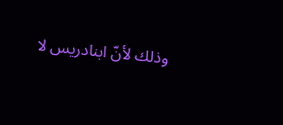وذلك لأنّ ابنادريس لا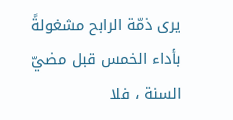يرى ذمّة الرابح مشغولةً بأداء الخمس قبل مضيّ السنة ، فلا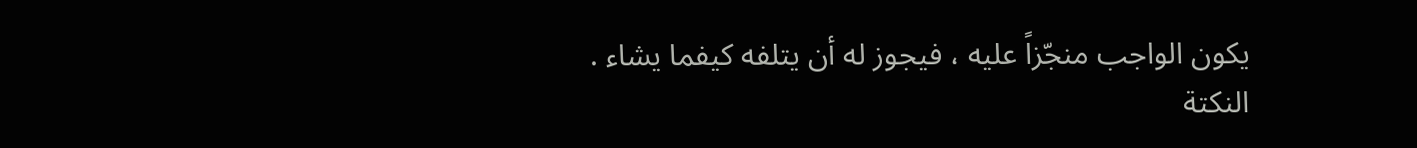يكون الواجب منجّزاً عليه ، فيجوز له أن يتلفه كيفما يشاء .
النكتة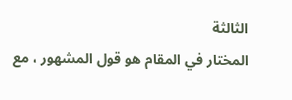الثالثة
المختار في المقام هو قول المشهور ، مع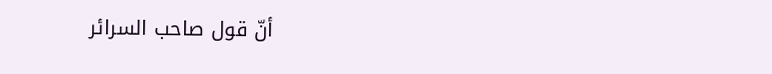أنّ قول صاحب السرائر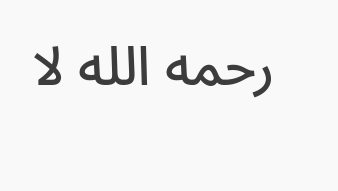رحمه الله لا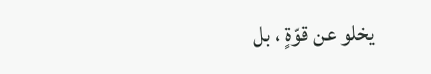يخلو عن قوّةٍ ، بل